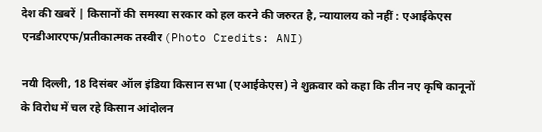देश की खबरें | किसानों की समस्या सरकार को हल करने की जरुरत है, न्यायालय को नहीं : एआईकेएस
एनडीआरएफ/प्रतीकात्मक तस्वीर (Photo Credits: ANI)

नयी दिल्ली, 18 दिसंबर ऑल इंडिया किसान सभा (एआईकेएस) ने शुक्रवार को कहा कि तीन नए कृषि कानूनों के विरोध में चल रहे किसान आंदोलन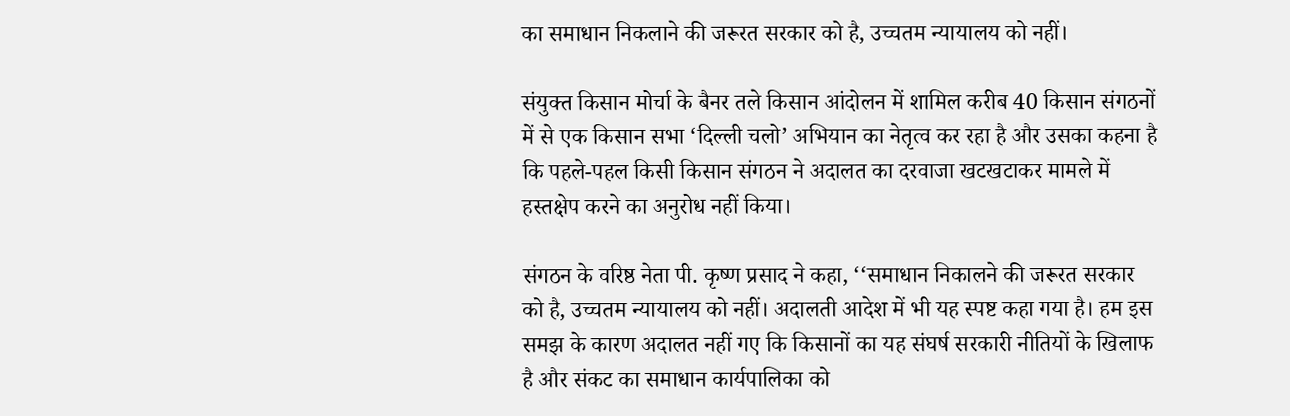का समाधान निकलाने की जरूरत सरकार को है, उच्चतम न्यायालय को नहीं।

संयुक्त किसान मोर्चा के बैनर तले किसान आंदोलन में शामिल करीब 40 किसान संगठनों में से एक किसान सभा ‘दिल्ली चलो’ अभियान का नेतृत्व कर रहा है और उसका कहना है कि पहले-पहल किसी किसान संगठन ने अदालत का दरवाजा खटखटाकर मामले में हस्तक्षेप करने का अनुरोध नहीं किया।

संगठन के वरिष्ठ नेता पी. कृष्ण प्रसाद ने कहा, ‘‘समाधान निकालने की जरूरत सरकार को है, उच्चतम न्यायालय को नहीं। अदालती आदेश में भी यह स्पष्ट कहा गया है। हम इस समझ के कारण अदालत नहीं गए कि किसानों का यह संघर्ष सरकारी नीतियों के खिलाफ है और संकट का समाधान कार्यपालिका को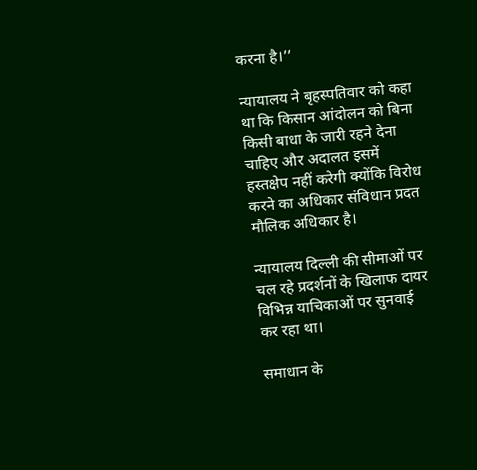करना है।’’

न्यायालय ने बृहस्पतिवार को कहा था कि किसान आंदोलन को बिना किसी बाधा के जारी रहने देना चाहिए और अदालत इसमें हस्तक्षेप नहीं करेगी क्योंकि विरोध करने का अधिकार संविधान प्रदत मौलिक अधिकार है।

न्यायालय दिल्ली की सीमाओं पर चल रहे प्रदर्शनों के खिलाफ दायर विभिन्न याचिकाओं पर सुनवाई कर रहा था।

समाधान के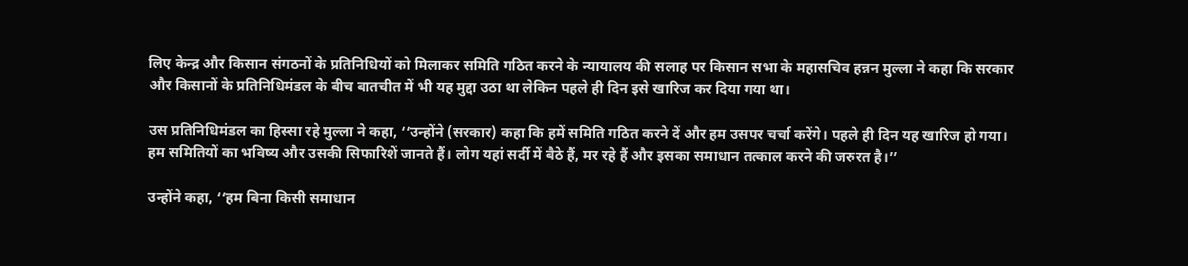लिए केन्द्र और किसान संगठनों के प्रतिनिधियों को मिलाकर समिति गठित करने के न्यायालय की सलाह पर किसान सभा के महासचिव हन्नन मुल्ला ने कहा कि सरकार और किसानों के प्रतिनिधिमंडल के बीच बातचीत में भी यह मुद्दा उठा था लेकिन पहले ही दिन इसे खारिज कर दिया गया था।

उस प्रतिनिधिमंडल का हिस्सा रहे मुल्ला ने कहा, ‘‘उन्होंने (सरकार) कहा कि हमें समिति गठित करने दें और हम उसपर चर्चा करेंगे। पहले ही दिन यह खारिज हो गया। हम समितियों का भविष्य और उसकी सिफारिशें जानते हैं। लोग यहां सर्दी में बैठे हैं, मर रहे हैं और इसका समाधान तत्काल करने की जरुरत है।’’

उन्होंने कहा, ‘‘हम बिना किसी समाधान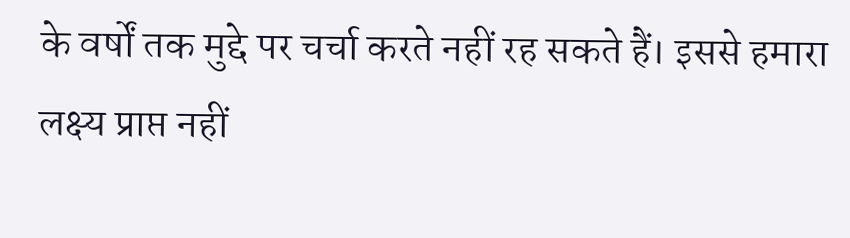के वर्षों तक मुद्दे पर चर्चा करते नहीं रह सकते हैं। इससे हमारा लक्ष्य प्राप्त नहीं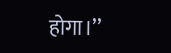होगा।’’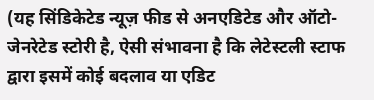(यह सिंडिकेटेड न्यूज़ फीड से अनएडिटेड और ऑटो-जेनरेटेड स्टोरी है, ऐसी संभावना है कि लेटेस्टली स्टाफ द्वारा इसमें कोई बदलाव या एडिट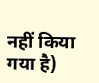नहीं किया गया है)